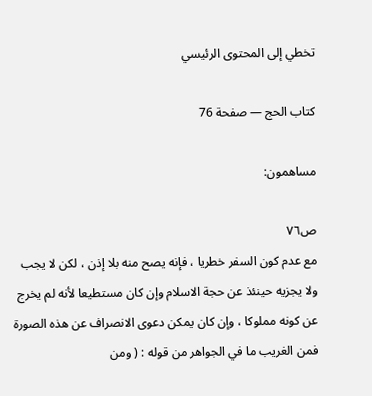تخطي إلى المحتوى الرئيسي

كتاب الحج — صفحة 76

مساهمون:

ص٧٦
مع عدم كون السفر خطريا ، فإنه يصح منه بلا إذن ، لكن لا يجب ولا يجزيه حينئذ عن حجة الاسلام وإن كان مستطيعا لأنه لم يخرج عن كونه مملوكا ، وإن كان يمكن دعوى الانصراف عن هذه الصورة فمن الغريب ما في الجواهر من قوله : ( ومن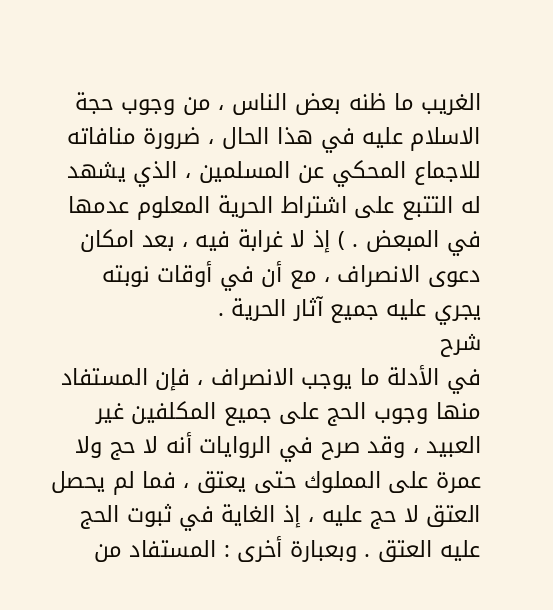الغريب ما ظنه بعض الناس ، من وجوب حجة الاسلام عليه في هذا الحال ، ضرورة منافاته للاجماع المحكي عن المسلمين ، الذي يشهد له التتبع على اشتراط الحرية المعلوم عدمها في المبعض . ) إذ لا غرابة فيه ، بعد امكان دعوى الانصراف ، مع أن في أوقات نوبته يجري عليه جميع آثار الحرية .
شرح
في الأدلة ما يوجب الانصراف ، فإن المستفاد منها وجوب الحج على جميع المكلفين غير العبيد ، وقد صرح في الروايات أنه لا حج ولا عمرة على المملوك حتى يعتق ، فما لم يحصل العتق لا حج عليه ، إذ الغاية في ثبوت الحج عليه العتق . وبعبارة أخرى : المستفاد من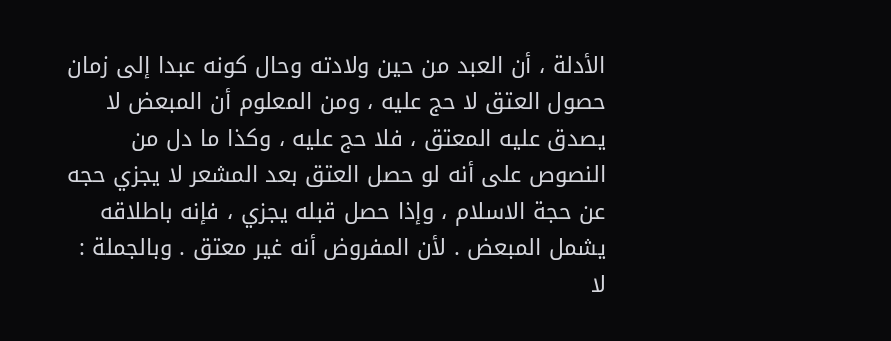الأدلة ، أن العبد من حين ولادته وحال كونه عبدا إلى زمان حصول العتق لا حج عليه ، ومن المعلوم أن المبعض لا يصدق عليه المعتق ، فلا حج عليه ، وكذا ما دل من النصوص على أنه لو حصل العتق بعد المشعر لا يجزي حجه عن حجة الاسلام ، وإذا حصل قبله يجزي ، فإنه باطلاقه يشمل المبعض . لأن المفروض أنه غير معتق . وبالجملة : لا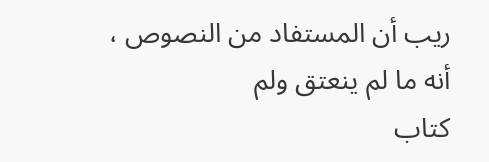ريب أن المستفاد من النصوص ، أنه ما لم ينعتق ولم
كتاب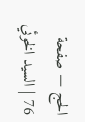الحج — صفحة 76 | السيد الخوئي